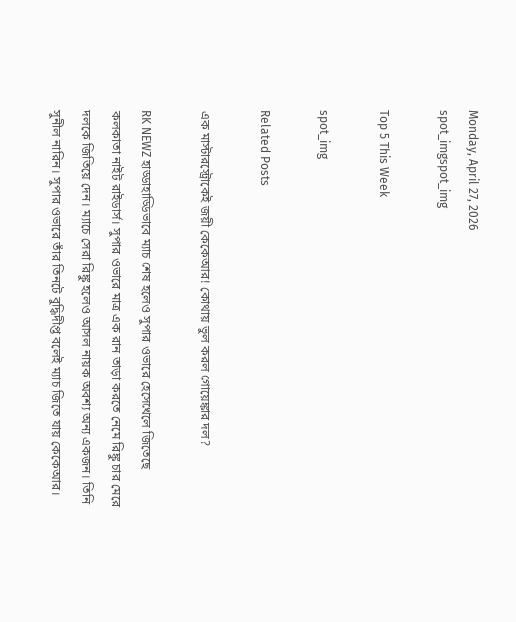Monday, April 27, 2026
spot_imgspot_img

Top 5 This Week

spot_img

Related Posts

এক মাস্টারস্ট্রোকেই জয়ী কেকেআর! কোথায় ভুল করল গোয়েঙ্কার দল?

RK NEWZ হাড্ডাহাড্ডিভাবে ম্যাচ শেষ হলেও সুপার ওভারে হেসেখেলে জিতেছে কলকাতা নাইট রাইডার্স। সুপার ওভারে মাত্র এক রান তাড়া করতে নেমে রিঙ্কু চার মেরে দলকে জিতিয়ে দেন। ম্যাচে সেরা রিঙ্কু হলেও আসল নায়ক অবশ্য অন্য একজন। তিনি সুনীল নারিন। সুপার ওভারে তাঁর তিনটে বুদ্ধিদীপ্ত বলেই ম্যাচ জিতে যায় কেকেআর।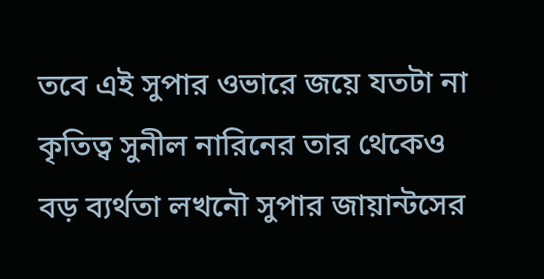তবে এই সুপার ওভারে জয়ে যতটা না কৃতিত্ব সুনীল নারিনের তার থেকেও বড় ব্যর্থতা লখনৌ সুপার জায়ান্টসের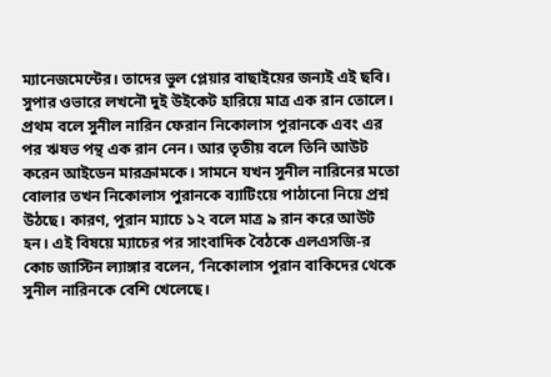ম্যানেজমেন্টের। তাদের ভুল প্লেয়ার বাছাইয়ের জন্যই এই ছবি। সুপার ওভারে লখনৌ দুই উইকেট হারিয়ে মাত্র এক রান তোলে। প্রথম বলে সুনীল নারিন ফেরান নিকোলাস পুরানকে এবং এর পর ঋষভ পন্থ এক রান নেন। আর তৃতীয় বলে তিনি আউট করেন আইডেন মারক্রামকে। সামনে যখন সুনীল নারিনের মতো বোলার তখন নিকোলাস পুরানকে ব্যাটিংয়ে পাঠানো নিয়ে প্রশ্ন উঠছে। কারণ, পুরান ম্যাচে ১২ বলে মাত্র ৯ রান করে আউট হন। এই বিষয়ে ম্যাচের পর সাংবাদিক বৈঠকে এলএসজি-র কোচ জাস্টিন ল্যাঙ্গার বলেন, ‘নিকোলাস পুরান বাকিদের থেকে সুনীল নারিনকে বেশি খেলেছে।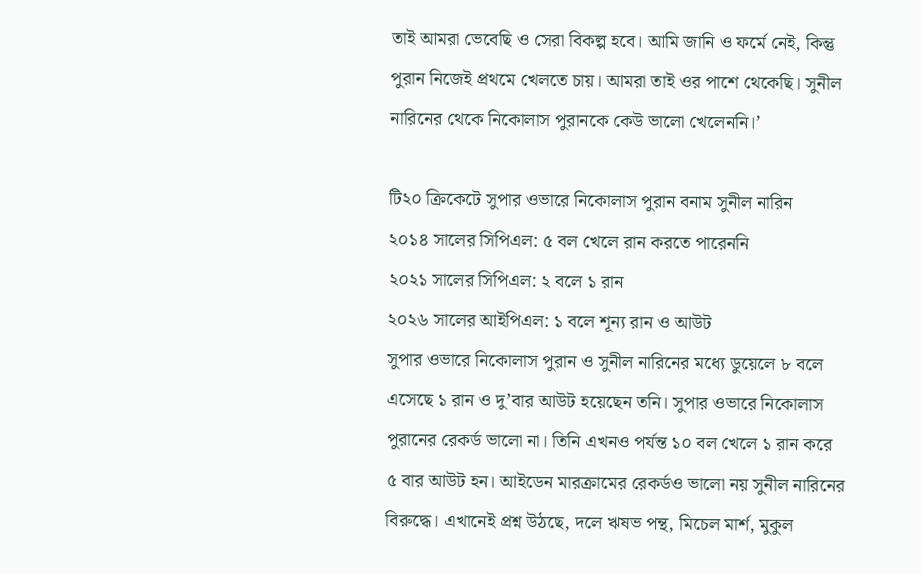তাই আমরা ভেবেছি ও সেরা বিকল্প হবে। আমি জানি ও ফর্মে নেই, কিন্তু পুরান নিজেই প্রথমে খেলতে চায়। আমরা তাই ওর পাশে থেকেছি। সুনীল নারিনের থেকে নিকোলাস পুরানকে কেউ ভালো খেলেননি।’

টি২০ ক্রিকেটে সুপার ওভারে নিকোলাস পুরান বনাম সুনীল নারিন
২০১৪ সালের সিপিএল: ৫ বল খেলে রান করতে পারেননি
২০২১ সালের সিপিএল: ২ বলে ১ রান
২০২৬ সালের আইপিএল: ১ বলে শূন্য রান ও আউট
সুপার ওভারে নিকোলাস পুরান ও সুনীল নারিনের মধ্যে ডুয়েলে ৮ বলে এসেছে ১ রান ও দু’বার আউট হয়েছেন তনি। সুপার ওভারে নিকোলাস পুরানের রেকর্ড ভালো না। তিনি এখনও পর্যন্ত ১০ বল খেলে ১ রান করে ৫ বার আউট হন। আইডেন মারক্রামের রেকর্ডও ভালো নয় সুনীল নারিনের বিরুদ্ধে। এখানেই প্রশ্ন উঠছে, দলে ঋষভ পন্থ, মিচেল মার্শ, মুকুল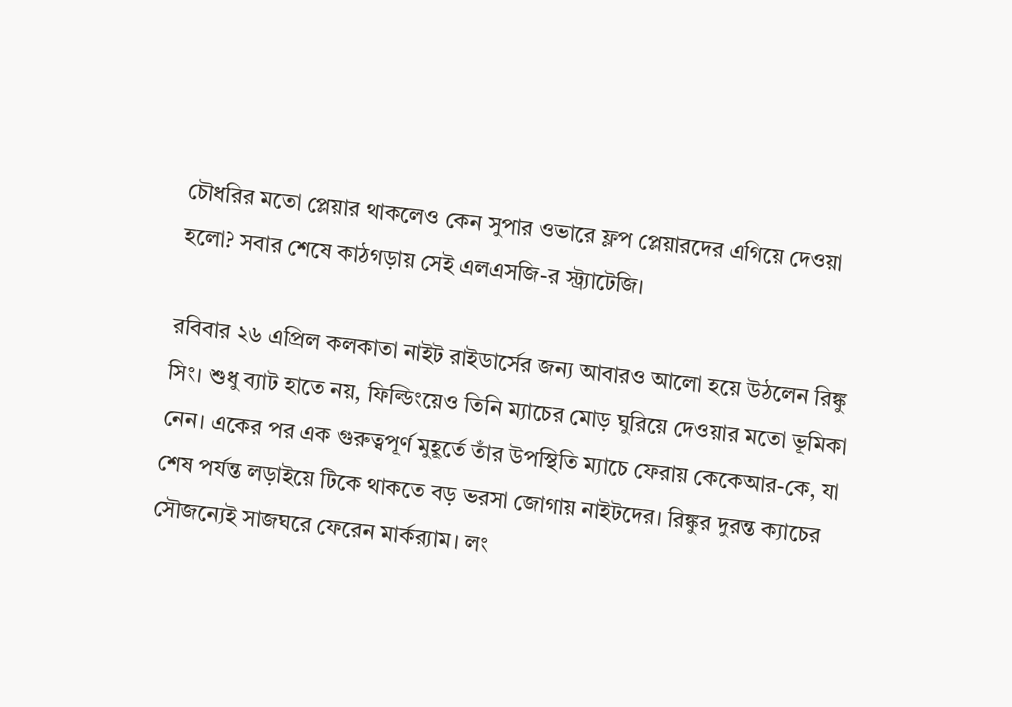চৌধরির মতো প্লেয়ার থাকলেও কেন সুপার ওভারে ফ্লপ প্লেয়ারদের এগিয়ে দেওয়া হলো? সবার শেষে কাঠগড়ায় সেই এলএসজি-র স্ট্র্যাটেজি।

রবিবার ২৬ এপ্রিল কলকাতা নাইট রাইডার্সের জন্য আবারও আলো হয়ে উঠলেন রিঙ্কু সিং। শুধু ব্যাট হাতে নয়, ফিল্ডিংয়েও তিনি ম্যাচের মোড় ঘুরিয়ে দেওয়ার মতো ভূমিকা নেন। একের পর এক গুরুত্বপূর্ণ মুহূর্তে তাঁর উপস্থিতি ম্যাচে ফেরায় কেকেআর-কে, যা শেষ পর্যন্ত লড়াইয়ে টিকে থাকতে বড় ভরসা জোগায় নাইটদের। রিঙ্কুর দুরন্ত ক্যাচের সৌজন্যেই সাজঘরে ফেরেন মার্কর‍্যাম। লং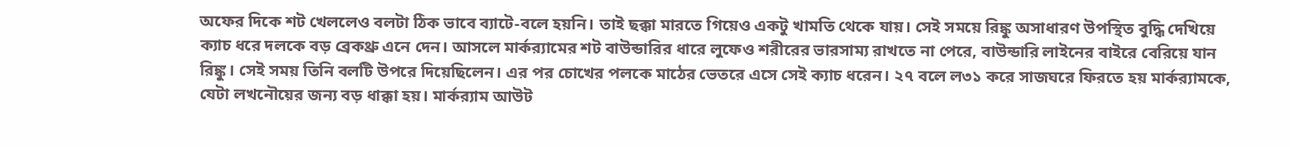অফের দিকে শট খেললেও বলটা ঠিক ভাবে ব্যাটে-বলে হয়নি। তাই ছক্কা মারতে গিয়েও একটু খামতি থেকে যায়। সেই সময়ে রিঙ্কু অসাধারণ উপস্থিত বুদ্ধি দেখিয়ে ক্যাচ ধরে দলকে বড় ব্রেকথ্রু এনে দেন। আসলে মার্কর‍্যামের শট বাউন্ডারির ধারে লুফেও শরীরের ভারসাম্য রাখতে না পেরে, বাউন্ডারি লাইনের বাইরে বেরিয়ে যান রিঙ্কু। সেই সময় তিনি বলটি উপরে দিয়েছিলেন। এর পর চোখের পলকে মাঠের ভেতরে এসে সেই ক্যাচ ধরেন। ২৭ বলে ল৩১ করে সাজঘরে ফিরতে হয় মার্কর‍্যামকে, যেটা লখনৌয়ের জন্য বড় ধাক্কা হয়। মার্কর‍্যাম আউট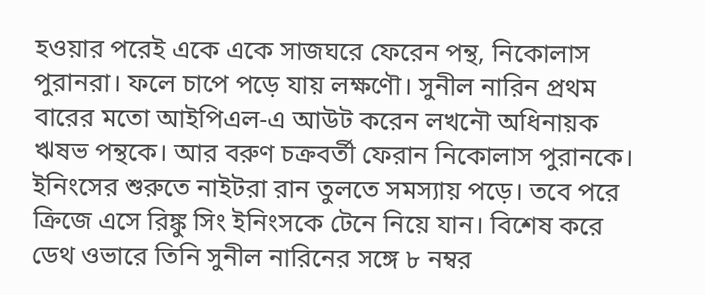হওয়ার পরেই একে একে সাজঘরে ফেরেন পন্থ, নিকোলাস পুরানরা। ফলে চাপে পড়ে যায় লক্ষণৌ। সুনীল নারিন প্রথম বারের মতো আইপিএল-এ আউট করেন লখনৌ অধিনায়ক ঋষভ পন্থকে। আর বরুণ চক্রবর্তী ফেরান নিকোলাস পুরানকে। ইনিংসের শুরুতে নাইটরা রান তুলতে সমস্যায় পড়ে। তবে পরে ক্রিজে এসে রিঙ্কু সিং ইনিংসকে টেনে নিয়ে যান। বিশেষ করে ডেথ ওভারে তিনি সুনীল নারিনের সঙ্গে ৮ নম্বর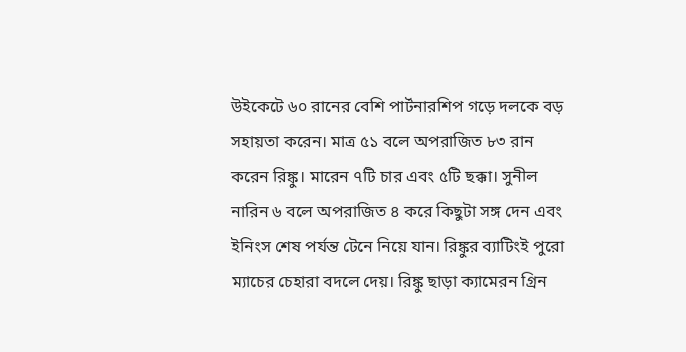উইকেটে ৬০ রানের বেশি পার্টনারশিপ গড়ে দলকে বড় সহায়তা করেন। মাত্র ৫১ বলে অপরাজিত ৮৩ রান করেন রিঙ্কু। মারেন ৭টি চার এবং ৫টি ছক্কা। সুনীল নারিন ৬ বলে অপরাজিত ৪ করে কিছুটা সঙ্গ দেন এবং ইনিংস শেষ পর্যন্ত টেনে নিয়ে যান। রিঙ্কুর ব্যাটিংই পুরো ম্যাচের চেহারা বদলে দেয়। রিঙ্কু ছাড়া ক্যামেরন গ্রিন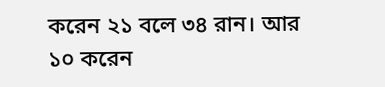করেন ২১ বলে ৩৪ রান। আর ১০ করেন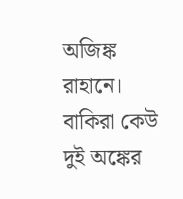অজিঙ্ক রাহানে। বাকিরা কেউ দুই অঙ্কের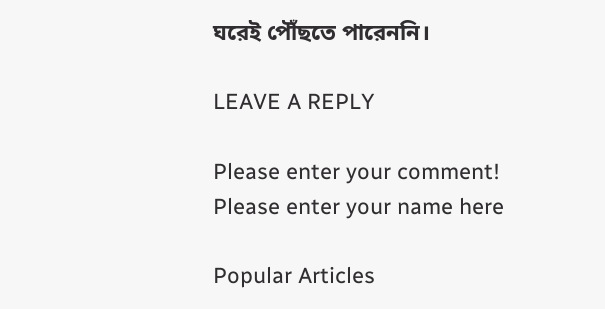ঘরেই পৌঁছতে পারেননি।

LEAVE A REPLY

Please enter your comment!
Please enter your name here

Popular Articles